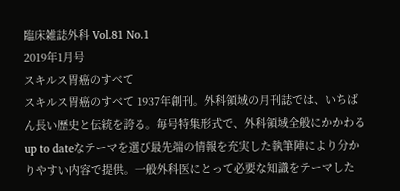臨床雑誌外科 Vol.81 No.1
2019年1月号
スキルス胃癌のすべて
スキルス胃癌のすべて 1937年創刊。外科領域の月刊誌では、いちばん長い歴史と伝統を誇る。毎号特集形式で、外科領域全般にかかわるup to dateなテーマを選び最先端の情報を充実した執筆陣により分かりやすい内容で提供。一般外科医にとって必要な知識をテーマした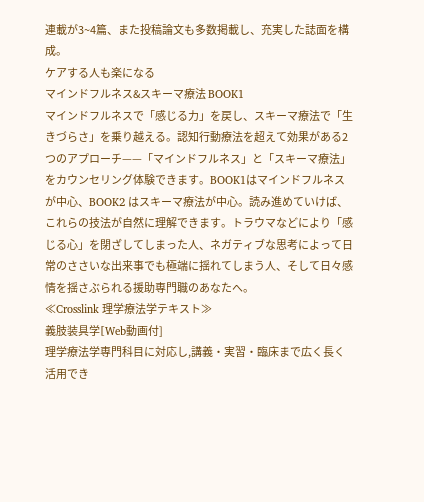連載が3~4篇、また投稿論文も多数掲載し、充実した誌面を構成。
ケアする人も楽になる
マインドフルネス&スキーマ療法 BOOK1
マインドフルネスで「感じる力」を戻し、スキーマ療法で「生きづらさ」を乗り越える。認知行動療法を超えて効果がある2つのアプローチ——「マインドフルネス」と「スキーマ療法」をカウンセリング体験できます。BOOK1はマインドフルネスが中心、BOOK2 はスキーマ療法が中心。読み進めていけば、これらの技法が自然に理解できます。トラウマなどにより「感じる心」を閉ざしてしまった人、ネガティブな思考によって日常のささいな出来事でも極端に揺れてしまう人、そして日々感情を揺さぶられる援助専門職のあなたへ。
≪Crosslink 理学療法学テキスト≫
義肢装具学[Web動画付]
理学療法学専門科目に対応し,講義・実習・臨床まで広く長く活用でき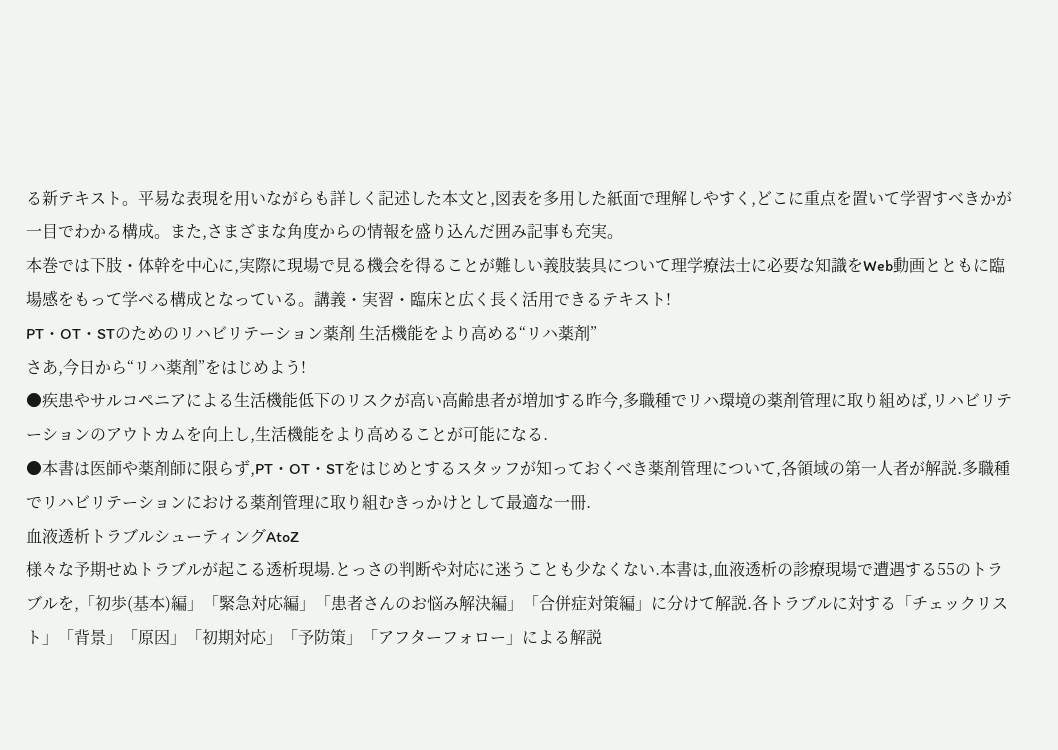る新テキスト。平易な表現を用いながらも詳しく記述した本文と,図表を多用した紙面で理解しやすく,どこに重点を置いて学習すべきかが一目でわかる構成。また,さまざまな角度からの情報を盛り込んだ囲み記事も充実。
本巻では下肢・体幹を中心に,実際に現場で見る機会を得ることが難しい義肢装具について理学療法士に必要な知識をWeb動画とともに臨場感をもって学べる構成となっている。講義・実習・臨床と広く長く活用できるテキスト!
PT・OT・STのためのリハビリテーション薬剤 生活機能をより高める“リハ薬剤”
さあ,今日から“リハ薬剤”をはじめよう!
●疾患やサルコペニアによる生活機能低下のリスクが高い高齢患者が増加する昨今,多職種でリハ環境の薬剤管理に取り組めば,リハビリテーションのアウトカムを向上し,生活機能をより高めることが可能になる.
●本書は医師や薬剤師に限らず,PT・OT・STをはじめとするスタッフが知っておくべき薬剤管理について,各領域の第一人者が解説.多職種でリハビリテーションにおける薬剤管理に取り組むきっかけとして最適な一冊.
血液透析トラブルシューティングAtoZ
様々な予期せぬトラブルが起こる透析現場.とっさの判断や対応に迷うことも少なくない.本書は,血液透析の診療現場で遭遇する55のトラブルを,「初歩(基本)編」「緊急対応編」「患者さんのお悩み解決編」「合併症対策編」に分けて解説.各トラブルに対する「チェックリスト」「背景」「原因」「初期対応」「予防策」「アフターフォロー」による解説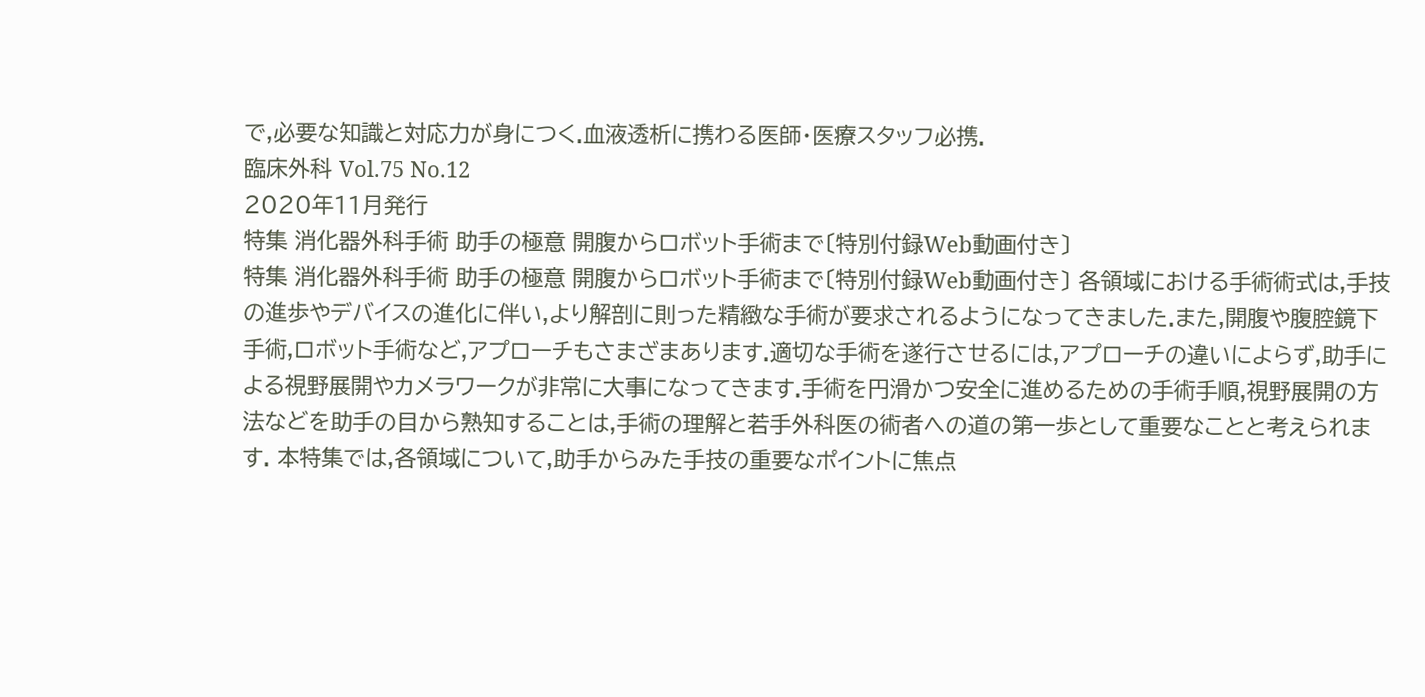で,必要な知識と対応力が身につく.血液透析に携わる医師・医療スタッフ必携.
臨床外科 Vol.75 No.12
2020年11月発行
特集 消化器外科手術 助手の極意 開腹からロボット手術まで〔特別付録Web動画付き〕
特集 消化器外科手術 助手の極意 開腹からロボット手術まで〔特別付録Web動画付き〕 各領域における手術術式は,手技の進歩やデバイスの進化に伴い,より解剖に則った精緻な手術が要求されるようになってきました.また,開腹や腹腔鏡下手術,ロボット手術など,アプローチもさまざまあります.適切な手術を遂行させるには,アプローチの違いによらず,助手による視野展開やカメラワークが非常に大事になってきます.手術を円滑かつ安全に進めるための手術手順,視野展開の方法などを助手の目から熟知することは,手術の理解と若手外科医の術者への道の第一歩として重要なことと考えられます. 本特集では,各領域について,助手からみた手技の重要なポイントに焦点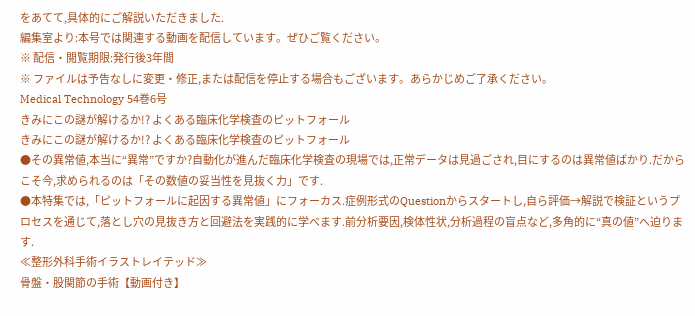をあてて,具体的にご解説いただきました.
編集室より:本号では関連する動画を配信しています。ぜひご覧ください。
※ 配信・閲覧期限:発行後3年間
※ ファイルは予告なしに変更・修正,または配信を停止する場合もございます。あらかじめご了承ください。
Medical Technology 54巻6号
きみにこの謎が解けるか!? よくある臨床化学検査のピットフォール
きみにこの謎が解けるか!? よくある臨床化学検査のピットフォール
●その異常値,本当に“異常”ですか?自動化が進んだ臨床化学検査の現場では,正常データは見過ごされ,目にするのは異常値ばかり.だからこそ今,求められるのは「その数値の妥当性を見抜く力」です.
●本特集では,「ピットフォールに起因する異常値」にフォーカス.症例形式のQuestionからスタートし,自ら評価→解説で検証というプロセスを通じて,落とし穴の見抜き方と回避法を実践的に学べます.前分析要因,検体性状,分析過程の盲点など,多角的に“真の値”へ迫ります.
≪整形外科手術イラストレイテッド≫
骨盤・股関節の手術【動画付き】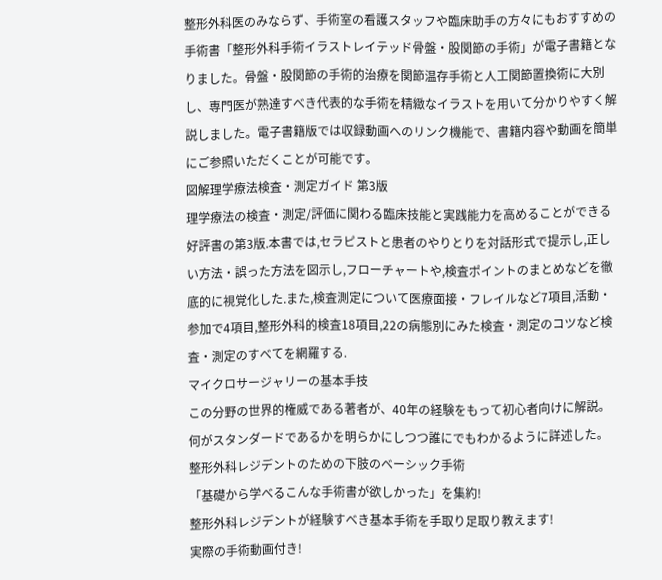整形外科医のみならず、手術室の看護スタッフや臨床助手の方々にもおすすめの手術書「整形外科手術イラストレイテッド骨盤・股関節の手術」が電子書籍となりました。骨盤・股関節の手術的治療を関節温存手術と人工関節置換術に大別し、専門医が熟達すべき代表的な手術を精緻なイラストを用いて分かりやすく解説しました。電子書籍版では収録動画へのリンク機能で、書籍内容や動画を簡単にご参照いただくことが可能です。
図解理学療法検査・測定ガイド 第3版
理学療法の検査・測定/評価に関わる臨床技能と実践能力を高めることができる好評書の第3版.本書では,セラピストと患者のやりとりを対話形式で提示し,正しい方法・誤った方法を図示し,フローチャートや,検査ポイントのまとめなどを徹底的に視覚化した.また,検査測定について医療面接・フレイルなど7項目,活動・参加で4項目,整形外科的検査18項目,22の病態別にみた検査・測定のコツなど検査・測定のすべてを網羅する.
マイクロサージャリーの基本手技
この分野の世界的権威である著者が、40年の経験をもって初心者向けに解説。何がスタンダードであるかを明らかにしつつ誰にでもわかるように詳述した。
整形外科レジデントのための下肢のベーシック手術
「基礎から学べるこんな手術書が欲しかった」を集約!
整形外科レジデントが経験すべき基本手術を手取り足取り教えます!
実際の手術動画付き!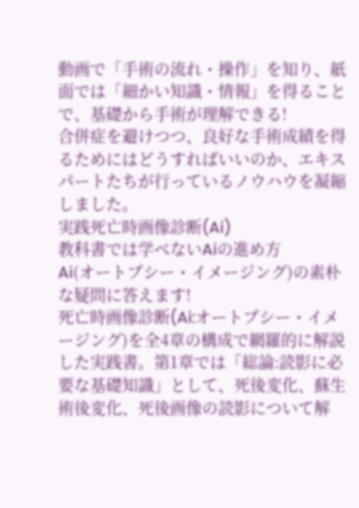動画で「手術の流れ・操作」を知り、紙面では「細かい知識・情報」を得ることで、基礎から手術が理解できる!
合併症を避けつつ、良好な手術成績を得るためにはどうすればいいのか、エキスパートたちが行っているノウハウを凝縮しました。
実践死亡時画像診断(Ai)
教科書では学べないAiの進め方
Ai(オートプシー・イメージング)の素朴な疑問に答えます!
死亡時画像診断(Ai:オートプシー・イメージング)を全4章の構成で網羅的に解説した実践書。第1章では「総論:読影に必要な基礎知識」として、死後変化、蘇生術後変化、死後画像の読影について解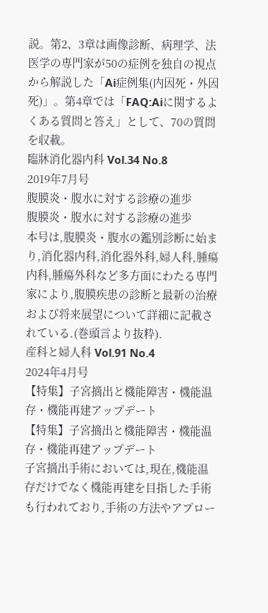説。第2、3章は画像診断、病理学、法医学の専門家が50の症例を独自の視点から解説した「Ai症例集(内因死・外因死)」。第4章では「FAQ:Aiに関するよくある質問と答え」として、70の質問を収載。
臨牀消化器内科 Vol.34 No.8
2019年7月号
腹膜炎・腹水に対する診療の進歩
腹膜炎・腹水に対する診療の進歩
本号は,腹膜炎・腹水の鑑別診断に始まり,消化器内科,消化器外科,婦人科,腫瘍内科,腫瘍外科など多方面にわたる専門家により,腹膜疾患の診断と最新の治療および将来展望について詳細に記載されている.(巻頭言より抜粋).
産科と婦人科 Vol.91 No.4
2024年4月号
【特集】子宮摘出と機能障害・機能温存・機能再建アップデート
【特集】子宮摘出と機能障害・機能温存・機能再建アップデート
子宮摘出手術においては,現在,機能温存だけでなく機能再建を目指した手術も行われており,手術の方法やアプロー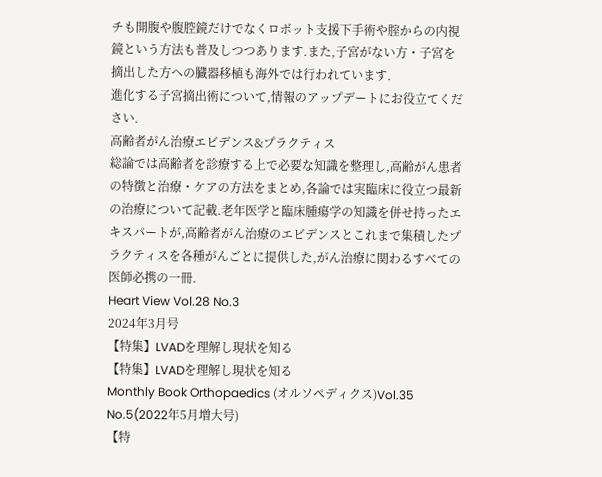チも開腹や腹腔鏡だけでなくロボット支援下手術や腟からの内視鏡という方法も普及しつつあります.また,子宮がない方・子宮を摘出した方への臓器移植も海外では行われています.
進化する子宮摘出術について,情報のアップデートにお役立てください.
高齢者がん治療エビデンス&プラクティス
総論では高齢者を診療する上で必要な知識を整理し,高齢がん患者の特徴と治療・ケアの方法をまとめ,各論では実臨床に役立つ最新の治療について記載.老年医学と臨床腫瘍学の知識を併せ持ったエキスパートが,高齢者がん治療のエビデンスとこれまで集積したプラクティスを各種がんごとに提供した,がん治療に関わるすべての医師必携の一冊.
Heart View Vol.28 No.3
2024年3月号
【特集】LVADを理解し現状を知る
【特集】LVADを理解し現状を知る
Monthly Book Orthopaedics (オルソペディクス)Vol.35 No.5(2022年5月増大号)
【特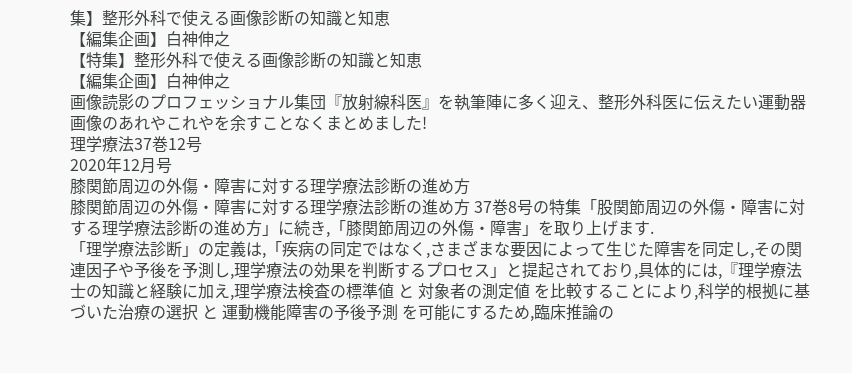集】整形外科で使える画像診断の知識と知恵
【編集企画】白神伸之
【特集】整形外科で使える画像診断の知識と知恵
【編集企画】白神伸之
画像読影のプロフェッショナル集団『放射線科医』を執筆陣に多く迎え、整形外科医に伝えたい運動器画像のあれやこれやを余すことなくまとめました!
理学療法37巻12号
2020年12月号
膝関節周辺の外傷・障害に対する理学療法診断の進め方
膝関節周辺の外傷・障害に対する理学療法診断の進め方 37巻8号の特集「股関節周辺の外傷・障害に対する理学療法診断の進め方」に続き,「膝関節周辺の外傷・障害」を取り上げます.
「理学療法診断」の定義は,「疾病の同定ではなく,さまざまな要因によって生じた障害を同定し,その関連因子や予後を予測し,理学療法の効果を判断するプロセス」と提起されており,具体的には,『理学療法士の知識と経験に加え,理学療法検査の標準値 と 対象者の測定値 を比較することにより,科学的根拠に基づいた治療の選択 と 運動機能障害の予後予測 を可能にするため,臨床推論の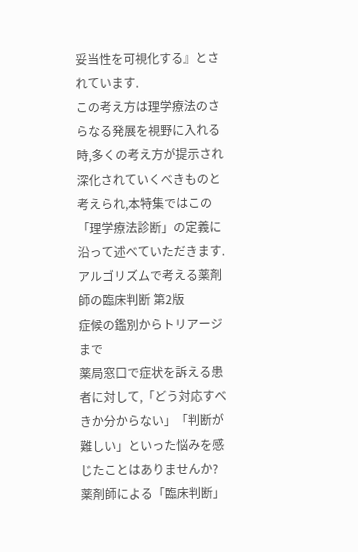妥当性を可視化する』とされています.
この考え方は理学療法のさらなる発展を視野に入れる時,多くの考え方が提示され深化されていくべきものと考えられ,本特集ではこの「理学療法診断」の定義に沿って述べていただきます.
アルゴリズムで考える薬剤師の臨床判断 第2版
症候の鑑別からトリアージまで
薬局窓口で症状を訴える患者に対して,「どう対応すべきか分からない」「判断が難しい」といった悩みを感じたことはありませんか? 薬剤師による「臨床判断」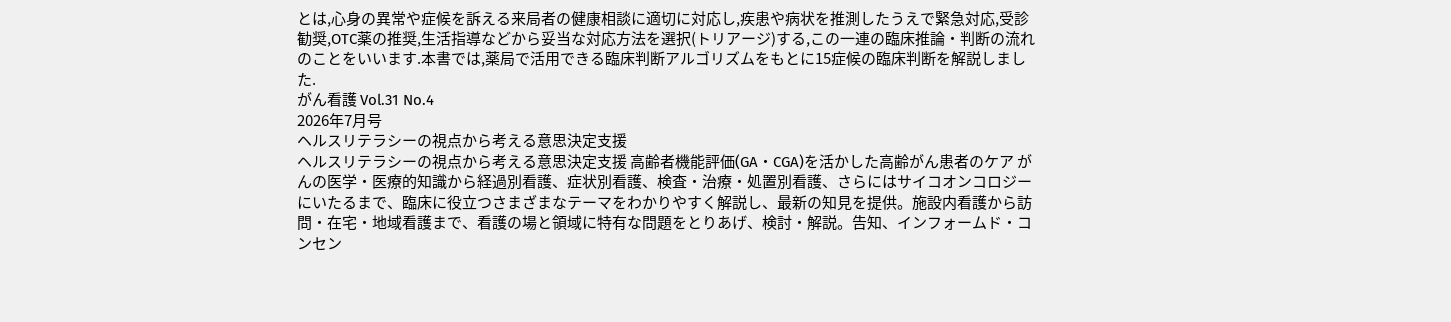とは,心身の異常や症候を訴える来局者の健康相談に適切に対応し,疾患や病状を推測したうえで緊急対応,受診勧奨,OTC薬の推奨,生活指導などから妥当な対応方法を選択(トリアージ)する,この一連の臨床推論・判断の流れのことをいいます.本書では,薬局で活用できる臨床判断アルゴリズムをもとに15症候の臨床判断を解説しました.
がん看護 Vol.31 No.4
2026年7月号
ヘルスリテラシーの視点から考える意思決定支援
ヘルスリテラシーの視点から考える意思決定支援 高齢者機能評価(GA・CGA)を活かした高齢がん患者のケア がんの医学・医療的知識から経過別看護、症状別看護、検査・治療・処置別看護、さらにはサイコオンコロジーにいたるまで、臨床に役立つさまざまなテーマをわかりやすく解説し、最新の知見を提供。施設内看護から訪問・在宅・地域看護まで、看護の場と領域に特有な問題をとりあげ、検討・解説。告知、インフォームド・コンセン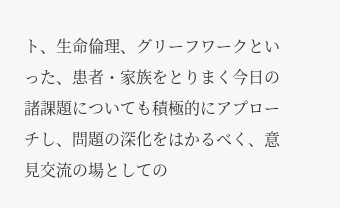ト、生命倫理、グリーフワークといった、患者・家族をとりまく今日の諸課題についても積極的にアプローチし、問題の深化をはかるべく、意見交流の場としての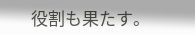役割も果たす。